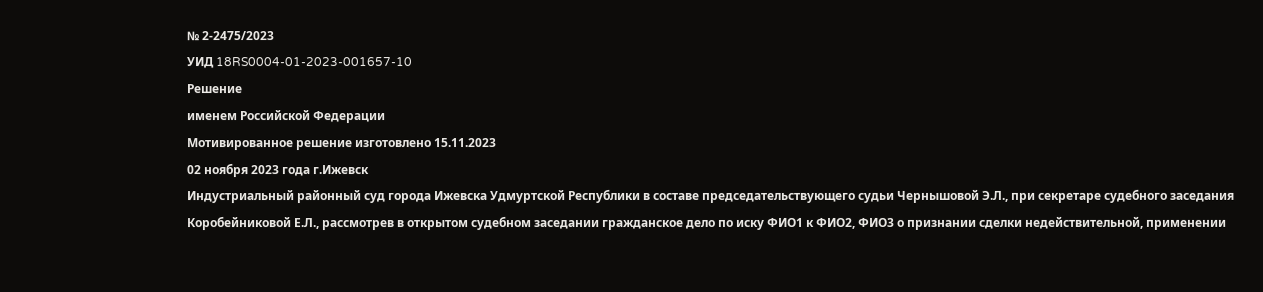№ 2-2475/2023
УИД 18RS0004-01-2023-001657-10
Решение
именем Российской Федерации
Мотивированное решение изготовлено 15.11.2023
02 ноября 2023 года г.Ижевск
Индустриальный районный суд города Ижевска Удмуртской Республики в составе председательствующего судьи Чернышовой Э.Л., при секретаре судебного заседания Коробейниковой Е.Л., рассмотрев в открытом судебном заседании гражданское дело по иску ФИО1 к ФИО2, ФИО3 о признании сделки недействительной, применении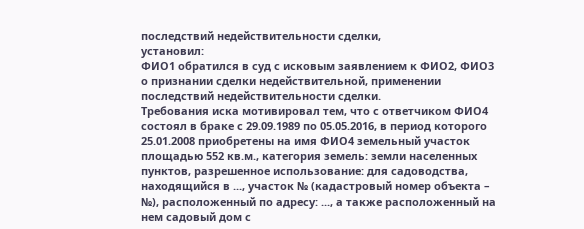последствий недействительности сделки,
установил:
ФИО1 обратился в суд с исковым заявлением к ФИО2, ФИО3 о признании сделки недействительной, применении последствий недействительности сделки.
Требования иска мотивировал тем, что с ответчиком ФИО4 состоял в браке с 29.09.1989 по 05.05.2016, в период которого 25.01.2008 приобретены на имя ФИО4 земельный участок площадью 552 кв.м., категория земель: земли населенных пунктов, разрешенное использование: для садоводства, находящийся в ..., участок № (кадастровый номер объекта – №), расположенный по адресу: ..., а также расположенный на нем садовый дом с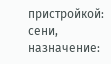пристройкой: сени, назначение: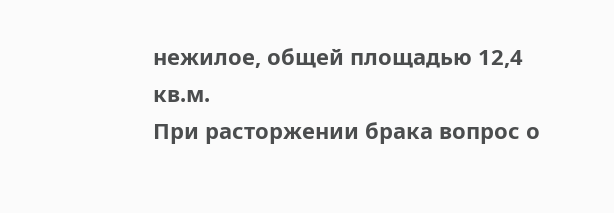нежилое, общей площадью 12,4 кв.м.
При расторжении брака вопрос о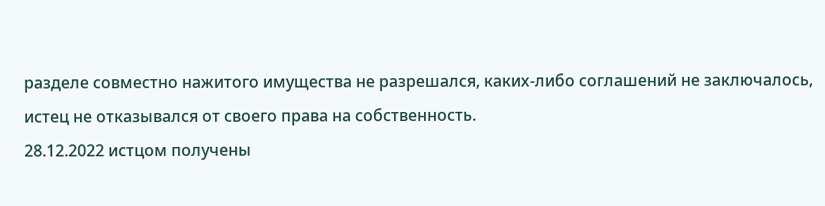разделе совместно нажитого имущества не разрешался, каких-либо соглашений не заключалось, истец не отказывался от своего права на собственность.
28.12.2022 истцом получены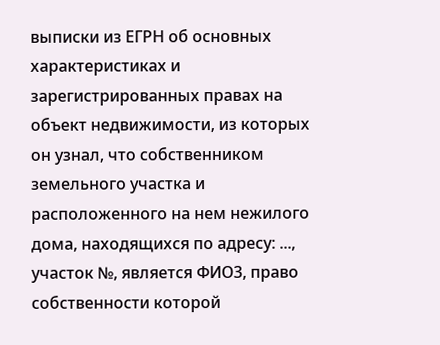выписки из ЕГРН об основных характеристиках и зарегистрированных правах на объект недвижимости, из которых он узнал, что собственником земельного участка и расположенного на нем нежилого дома, находящихся по адресу: ..., участок №, является ФИО3, право собственности которой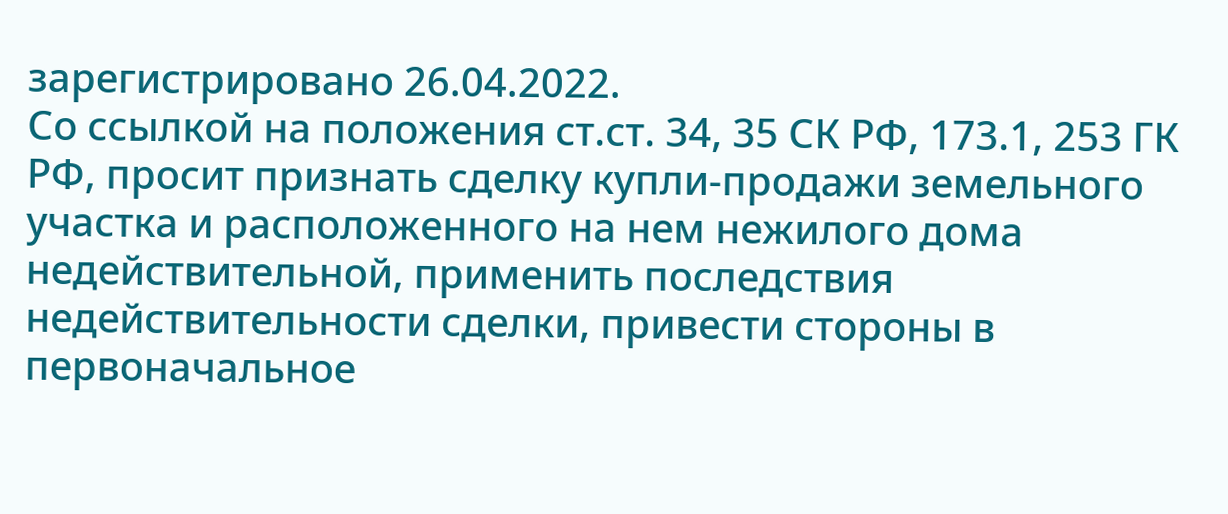зарегистрировано 26.04.2022.
Со ссылкой на положения ст.ст. 34, 35 СК РФ, 173.1, 253 ГК РФ, просит признать сделку купли-продажи земельного участка и расположенного на нем нежилого дома недействительной, применить последствия недействительности сделки, привести стороны в первоначальное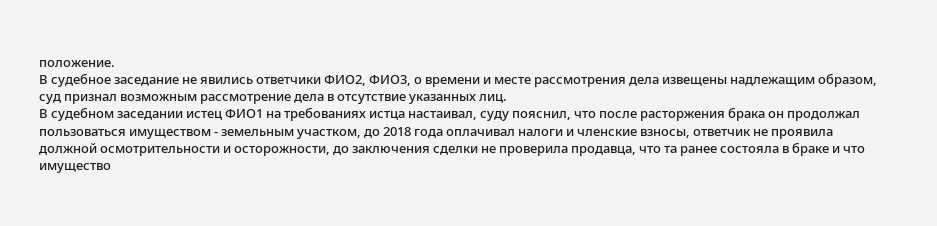положение.
В судебное заседание не явились ответчики ФИО2, ФИО3, о времени и месте рассмотрения дела извещены надлежащим образом, суд признал возможным рассмотрение дела в отсутствие указанных лиц.
В судебном заседании истец ФИО1 на требованиях истца настаивал, суду пояснил, что после расторжения брака он продолжал пользоваться имуществом - земельным участком, до 2018 года оплачивал налоги и членские взносы, ответчик не проявила должной осмотрительности и осторожности, до заключения сделки не проверила продавца, что та ранее состояла в браке и что имущество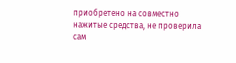приобретено на совместно нажитые средства, не проверила сам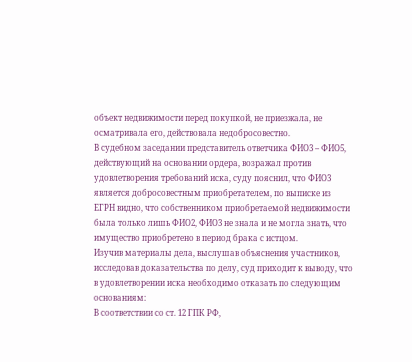объект недвижимости перед покупкой, не приезжала, не осматривала его, действовала недобросовестно.
В судебном заседании представитель ответчика ФИО3 – ФИО5, действующий на основании ордера, возражал против удовлетворения требований иска, суду пояснил, что ФИО3 является добросовестным приобретателем, по выписке из ЕГРН видно, что собственником приобретаемой недвижимости была только лишь ФИО2, ФИО3 не знала и не могла знать, что имущество приобретено в период брака с истцом.
Изучив материалы дела, выслушав объяснения участников, исследовав доказательства по делу, суд приходит к выводу, что в удовлетворении иска необходимо отказать по следующим основаниям:
В соответствии со ст. 12 ГПК РФ,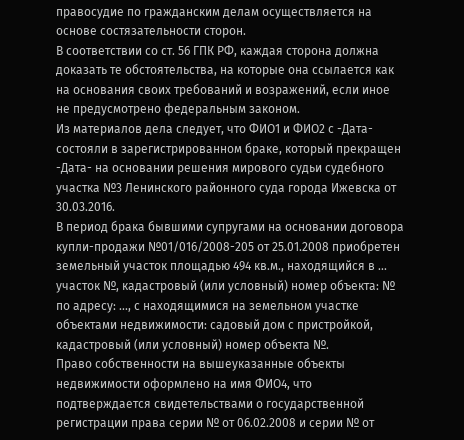правосудие по гражданским делам осуществляется на основе состязательности сторон.
В соответствии со ст. 56 ГПК РФ, каждая сторона должна доказать те обстоятельства, на которые она ссылается как на основания своих требований и возражений, если иное не предусмотрено федеральным законом.
Из материалов дела следует, что ФИО1 и ФИО2 с -Дата- состояли в зарегистрированном браке, который прекращен -Дата- на основании решения мирового судьи судебного участка №3 Ленинского районного суда города Ижевска от 30.03.2016.
В период брака бывшими супругами на основании договора купли-продажи №01/016/2008-205 от 25.01.2008 приобретен земельный участок площадью 494 кв.м., находящийся в ... участок №, кадастровый (или условный) номер объекта: № по адресу: ..., с находящимися на земельном участке объектами недвижимости: садовый дом с пристройкой, кадастровый (или условный) номер объекта №.
Право собственности на вышеуказанные объекты недвижимости оформлено на имя ФИО4, что подтверждается свидетельствами о государственной регистрации права серии № от 06.02.2008 и серии № от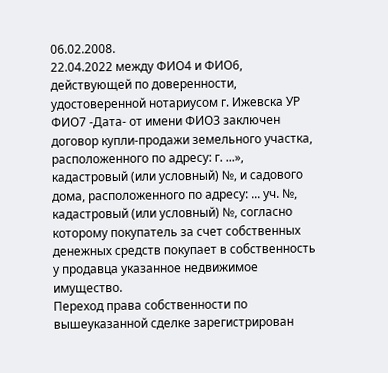06.02.2008.
22.04.2022 между ФИО4 и ФИО6, действующей по доверенности, удостоверенной нотариусом г. Ижевска УР ФИО7 -Дата- от имени ФИО3 заключен договор купли-продажи земельного участка, расположенного по адресу: г. ...», кадастровый (или условный) №, и садового дома, расположенного по адресу: ... уч. №, кадастровый (или условный) №, согласно которому покупатель за счет собственных денежных средств покупает в собственность у продавца указанное недвижимое имущество.
Переход права собственности по вышеуказанной сделке зарегистрирован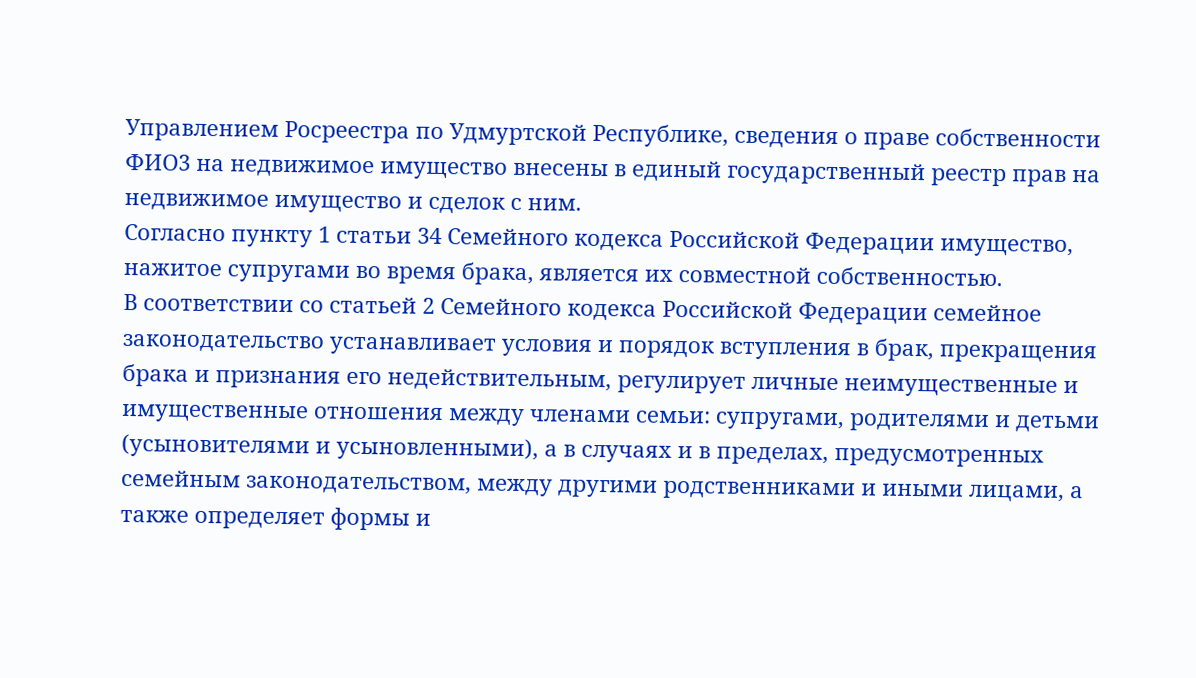Управлением Росреестра по Удмуртской Республике, сведения о праве собственности ФИО3 на недвижимое имущество внесены в единый государственный реестр прав на недвижимое имущество и сделок с ним.
Согласно пункту 1 статьи 34 Семейного кодекса Российской Федерации имущество, нажитое супругами во время брака, является их совместной собственностью.
В соответствии со статьей 2 Семейного кодекса Российской Федерации семейное законодательство устанавливает условия и порядок вступления в брак, прекращения брака и признания его недействительным, регулирует личные неимущественные и имущественные отношения между членами семьи: супругами, родителями и детьми (усыновителями и усыновленными), а в случаях и в пределах, предусмотренных семейным законодательством, между другими родственниками и иными лицами, а также определяет формы и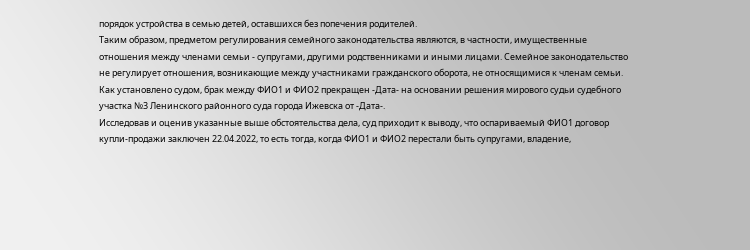порядок устройства в семью детей, оставшихся без попечения родителей.
Таким образом, предметом регулирования семейного законодательства являются, в частности, имущественные отношения между членами семьи - супругами, другими родственниками и иными лицами. Семейное законодательство не регулирует отношения, возникающие между участниками гражданского оборота, не относящимися к членам семьи.
Как установлено судом, брак между ФИО1 и ФИО2 прекращен -Дата- на основании решения мирового судьи судебного участка №3 Ленинского районного суда города Ижевска от -Дата-.
Исследовав и оценив указанные выше обстоятельства дела, суд приходит к выводу, что оспариваемый ФИО1 договор купли-продажи заключен 22.04.2022, то есть тогда, когда ФИО1 и ФИО2 перестали быть супругами, владение,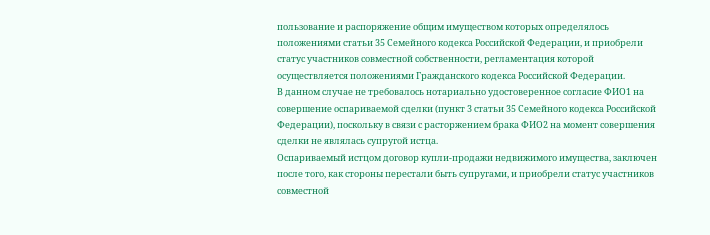пользование и распоряжение общим имуществом которых определялось положениями статьи 35 Семейного кодекса Российской Федерации, и приобрели статус участников совместной собственности, регламентация которой осуществляется положениями Гражданского кодекса Российской Федерации.
В данном случае не требовалось нотариально удостоверенное согласие ФИО1 на совершение оспариваемой сделки (пункт 3 статьи 35 Семейного кодекса Российской Федерации), поскольку в связи с расторжением брака ФИО2 на момент совершения сделки не являлась супругой истца.
Оспариваемый истцом договор купли-продажи недвижимого имущества, заключен после того, как стороны перестали быть супругами, и приобрели статус участников совместной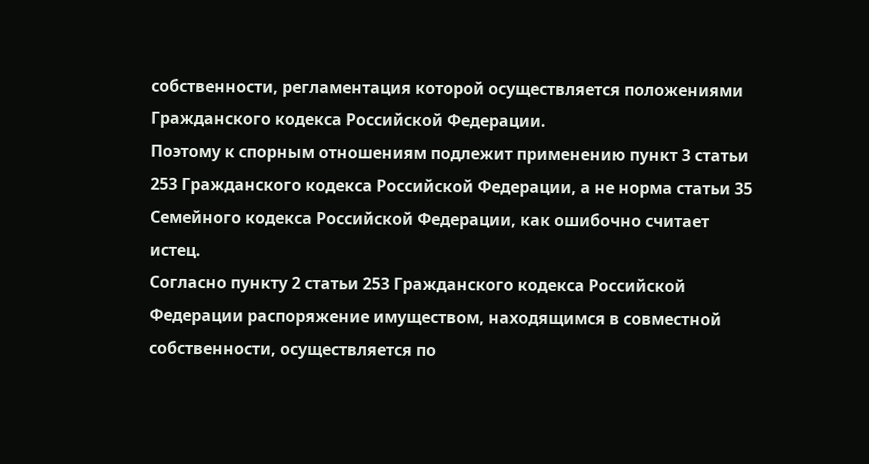собственности, регламентация которой осуществляется положениями Гражданского кодекса Российской Федерации.
Поэтому к спорным отношениям подлежит применению пункт 3 статьи 253 Гражданского кодекса Российской Федерации, а не норма статьи 35 Семейного кодекса Российской Федерации, как ошибочно считает истец.
Согласно пункту 2 статьи 253 Гражданского кодекса Российской Федерации распоряжение имуществом, находящимся в совместной собственности, осуществляется по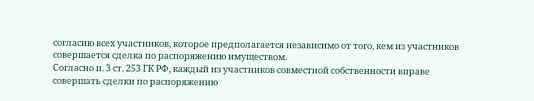согласию всех участников, которое предполагается независимо от того, кем из участников совершается сделка по распоряжению имуществом.
Согласно п. 3 ст. 253 ГК РФ, каждый из участников совместной собственности вправе совершать сделки по распоряжению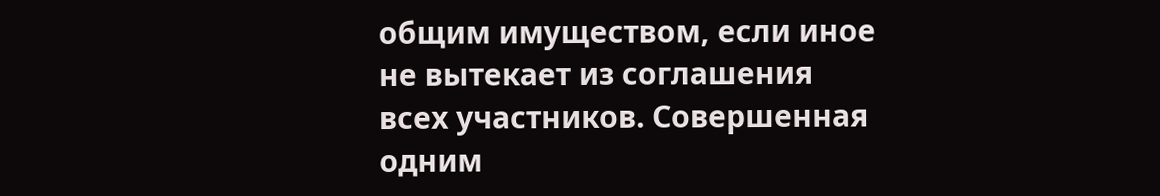общим имуществом, если иное не вытекает из соглашения всех участников. Совершенная одним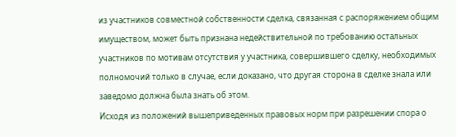из участников совместной собственности сделка, связанная с распоряжением общим имуществом, может быть признана недействительной по требованию остальных участников по мотивам отсутствия у участника, совершившего сделку, необходимых полномочий только в случае, если доказано, что другая сторона в сделке знала или заведомо должна была знать об этом.
Исходя из положений вышеприведенных правовых норм при разрешении спора о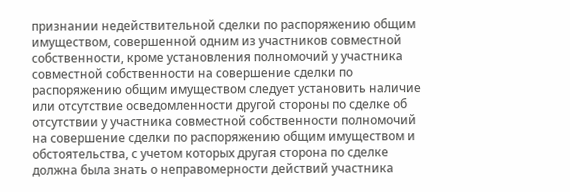признании недействительной сделки по распоряжению общим имуществом, совершенной одним из участников совместной собственности, кроме установления полномочий у участника совместной собственности на совершение сделки по распоряжению общим имуществом следует установить наличие или отсутствие осведомленности другой стороны по сделке об отсутствии у участника совместной собственности полномочий на совершение сделки по распоряжению общим имуществом и обстоятельства, с учетом которых другая сторона по сделке должна была знать о неправомерности действий участника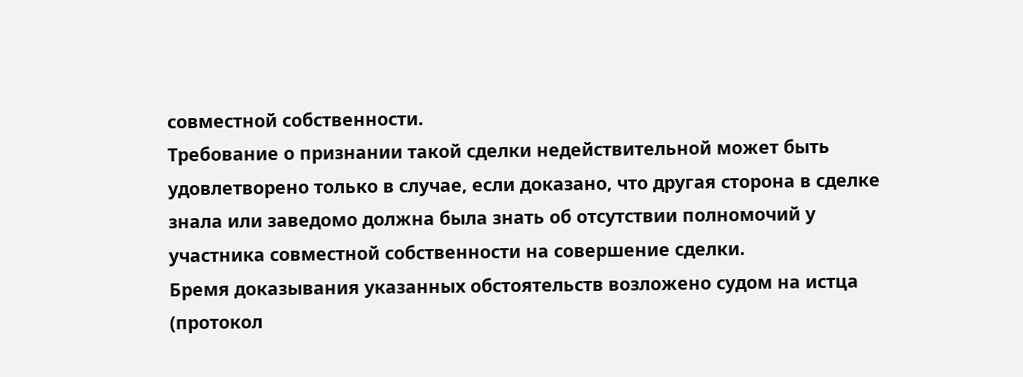совместной собственности.
Требование о признании такой сделки недействительной может быть удовлетворено только в случае, если доказано, что другая сторона в сделке знала или заведомо должна была знать об отсутствии полномочий у участника совместной собственности на совершение сделки.
Бремя доказывания указанных обстоятельств возложено судом на истца (протокол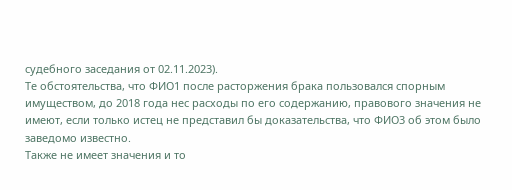судебного заседания от 02.11.2023).
Те обстоятельства, что ФИО1 после расторжения брака пользовался спорным имуществом, до 2018 года нес расходы по его содержанию, правового значения не имеют, если только истец не представил бы доказательства, что ФИО3 об этом было заведомо известно.
Также не имеет значения и то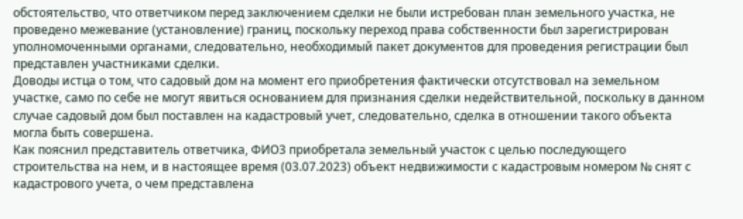обстоятельство, что ответчиком перед заключением сделки не были истребован план земельного участка, не проведено межевание (установление) границ, поскольку переход права собственности был зарегистрирован уполномоченными органами, следовательно, необходимый пакет документов для проведения регистрации был представлен участниками сделки.
Доводы истца о том, что садовый дом на момент его приобретения фактически отсутствовал на земельном участке, само по себе не могут явиться основанием для признания сделки недействительной, поскольку в данном случае садовый дом был поставлен на кадастровый учет, следовательно, сделка в отношении такого объекта могла быть совершена.
Как пояснил представитель ответчика, ФИО3 приобретала земельный участок с целью последующего строительства на нем, и в настоящее время (03.07.2023) объект недвижимости с кадастровым номером № снят с кадастрового учета, о чем представлена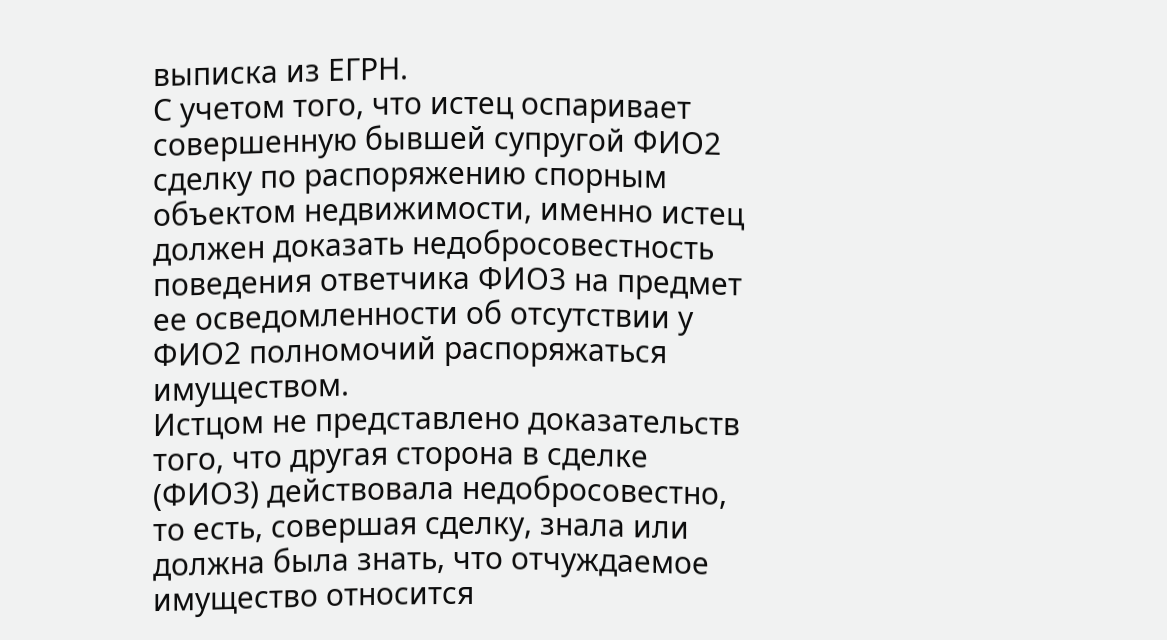выписка из ЕГРН.
С учетом того, что истец оспаривает совершенную бывшей супругой ФИО2 сделку по распоряжению спорным объектом недвижимости, именно истец должен доказать недобросовестность поведения ответчика ФИО3 на предмет ее осведомленности об отсутствии у ФИО2 полномочий распоряжаться имуществом.
Истцом не представлено доказательств того, что другая сторона в сделке (ФИО3) действовала недобросовестно, то есть, совершая сделку, знала или должна была знать, что отчуждаемое имущество относится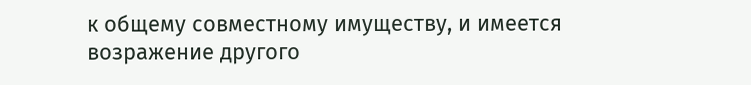к общему совместному имуществу, и имеется возражение другого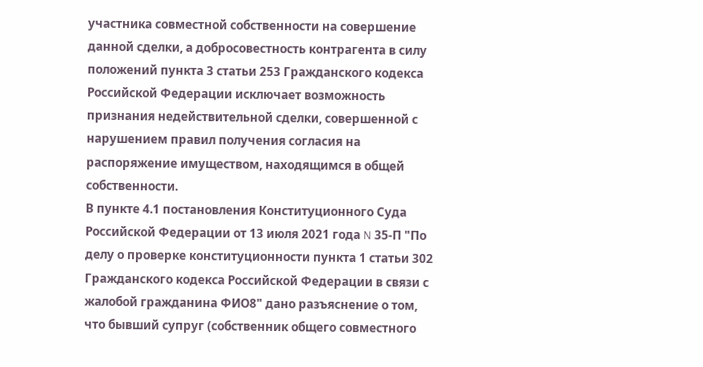участника совместной собственности на совершение данной сделки, а добросовестность контрагента в силу положений пункта 3 статьи 253 Гражданского кодекса Российской Федерации исключает возможность признания недействительной сделки, совершенной с нарушением правил получения согласия на распоряжение имуществом, находящимся в общей собственности.
В пункте 4.1 постановления Конституционного Суда Российской Федерации от 13 июля 2021 года N 35-П "По делу о проверке конституционности пункта 1 статьи 302 Гражданского кодекса Российской Федерации в связи с жалобой гражданина ФИО8" дано разъяснение о том, что бывший супруг (собственник общего совместного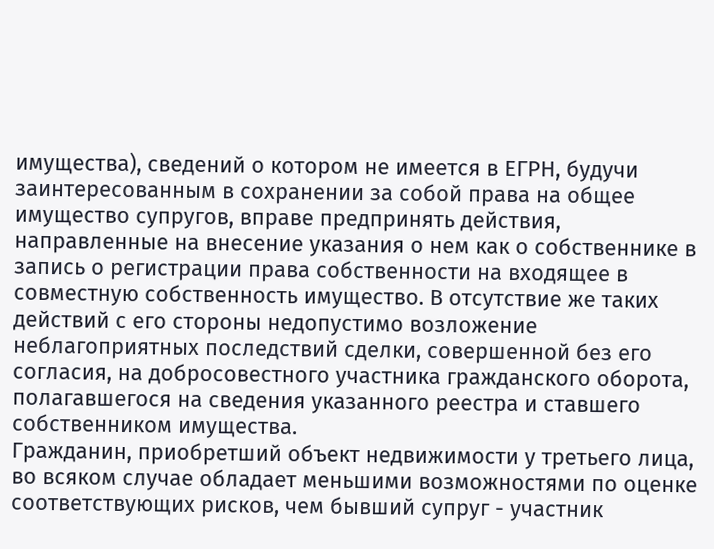имущества), сведений о котором не имеется в ЕГРН, будучи заинтересованным в сохранении за собой права на общее имущество супругов, вправе предпринять действия, направленные на внесение указания о нем как о собственнике в запись о регистрации права собственности на входящее в совместную собственность имущество. В отсутствие же таких действий с его стороны недопустимо возложение неблагоприятных последствий сделки, совершенной без его согласия, на добросовестного участника гражданского оборота, полагавшегося на сведения указанного реестра и ставшего собственником имущества.
Гражданин, приобретший объект недвижимости у третьего лица, во всяком случае обладает меньшими возможностями по оценке соответствующих рисков, чем бывший супруг - участник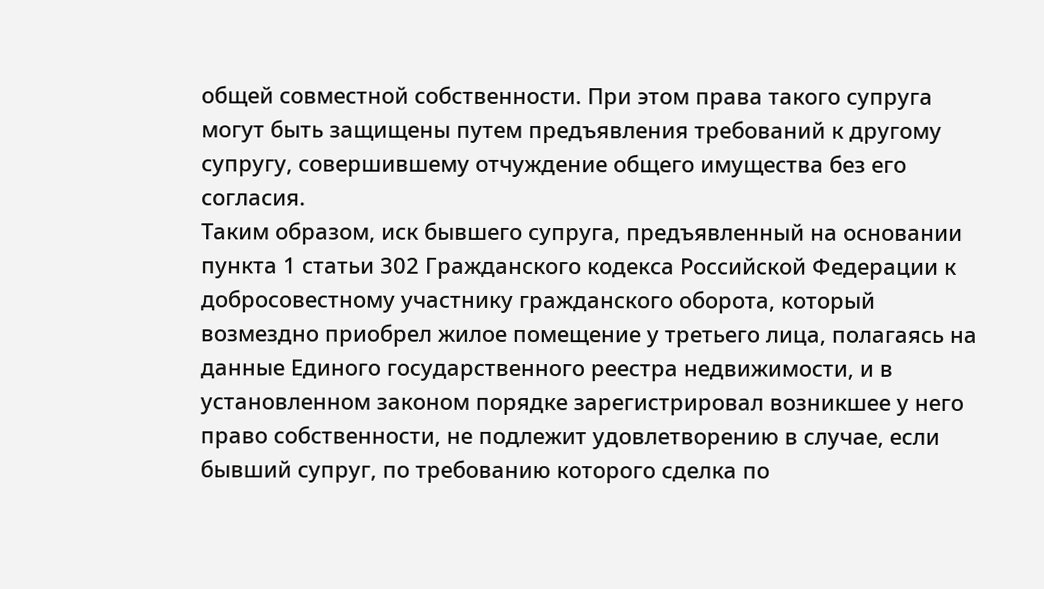общей совместной собственности. При этом права такого супруга могут быть защищены путем предъявления требований к другому супругу, совершившему отчуждение общего имущества без его согласия.
Таким образом, иск бывшего супруга, предъявленный на основании пункта 1 статьи 302 Гражданского кодекса Российской Федерации к добросовестному участнику гражданского оборота, который возмездно приобрел жилое помещение у третьего лица, полагаясь на данные Единого государственного реестра недвижимости, и в установленном законом порядке зарегистрировал возникшее у него право собственности, не подлежит удовлетворению в случае, если бывший супруг, по требованию которого сделка по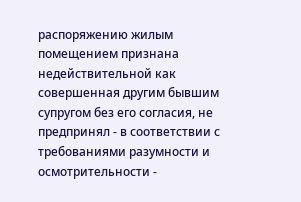распоряжению жилым помещением признана недействительной как совершенная другим бывшим супругом без его согласия, не предпринял - в соответствии с требованиями разумности и осмотрительности -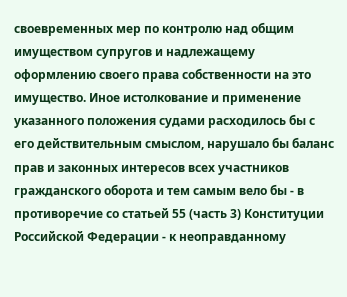своевременных мер по контролю над общим имуществом супругов и надлежащему оформлению своего права собственности на это имущество. Иное истолкование и применение указанного положения судами расходилось бы с его действительным смыслом, нарушало бы баланс прав и законных интересов всех участников гражданского оборота и тем самым вело бы - в противоречие со статьей 55 (часть 3) Конституции Российской Федерации - к неоправданному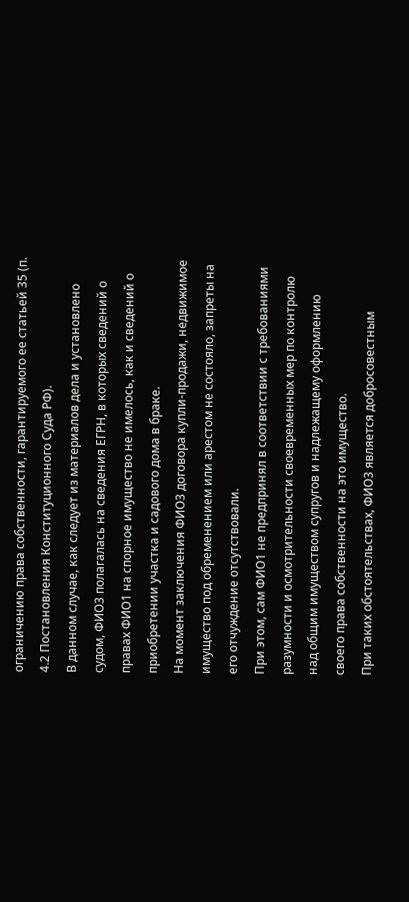ограничению права собственности, гарантируемого ее статьей 35 (п. 4.2 Постановления Конституционного Суда РФ).
В данном случае, как следует из материалов дела и установлено судом, ФИО3 полагалась на сведения ЕГРН, в которых сведений о правах ФИО1 на спорное имущество не имелось, как и сведений о приобретении участка и садового дома в браке.
На момент заключения ФИО3 договора купли-продажи, недвижимое имущество под обременением или арестом не состояло, запреты на его отчуждение отсутствовали.
При этом, сам ФИО1 не предпринял в соответствии с требованиями разумности и осмотрительности своевременных мер по контролю над общим имуществом супругов и надлежащему оформлению своего права собственности на это имущество.
При таких обстоятельствах, ФИО3 является добросовестным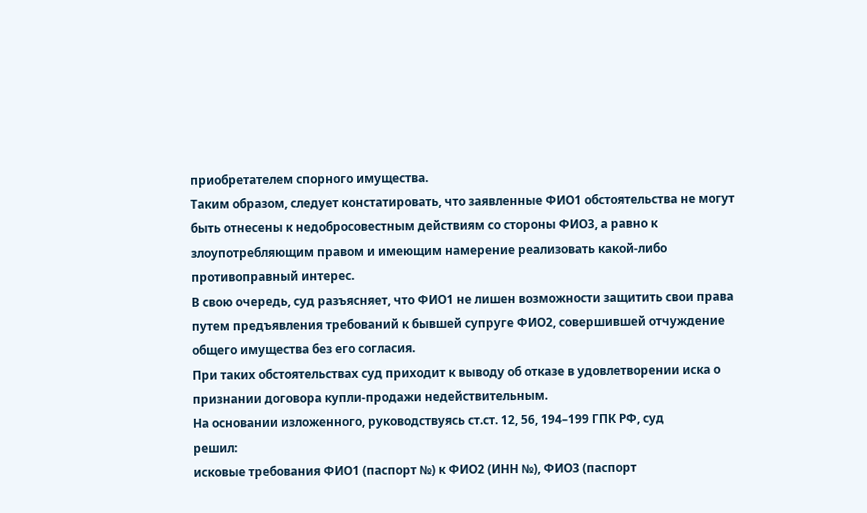приобретателем спорного имущества.
Таким образом, следует констатировать, что заявленные ФИО1 обстоятельства не могут быть отнесены к недобросовестным действиям со стороны ФИО3, а равно к злоупотребляющим правом и имеющим намерение реализовать какой-либо противоправный интерес.
В свою очередь, суд разъясняет, что ФИО1 не лишен возможности защитить свои права путем предъявления требований к бывшей супруге ФИО2, совершившей отчуждение общего имущества без его согласия.
При таких обстоятельствах суд приходит к выводу об отказе в удовлетворении иска о признании договора купли-продажи недействительным.
На основании изложенного, руководствуясь ст.ст. 12, 56, 194–199 ГПК РФ, суд
решил:
исковые требования ФИО1 (паспорт №) к ФИО2 (ИНН №), ФИО3 (паспорт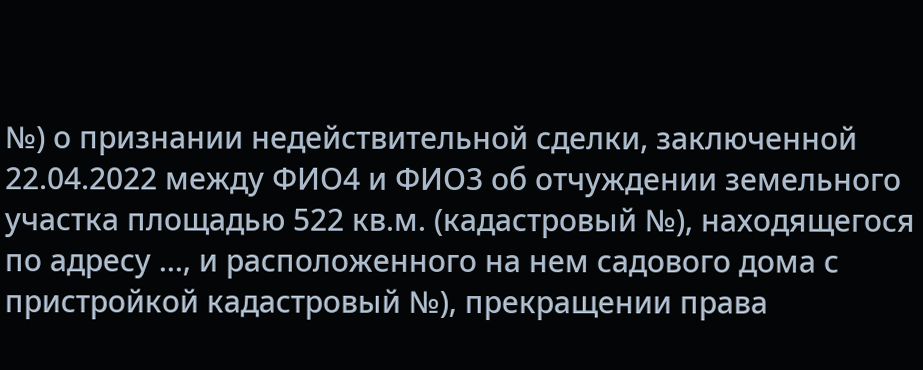№) о признании недействительной сделки, заключенной 22.04.2022 между ФИО4 и ФИО3 об отчуждении земельного участка площадью 522 кв.м. (кадастровый №), находящегося по адресу ..., и расположенного на нем садового дома с пристройкой кадастровый №), прекращении права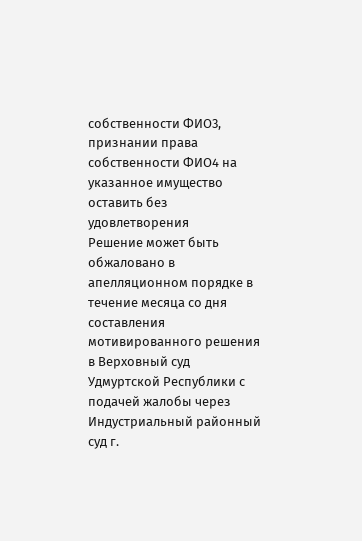собственности ФИО3, признании права собственности ФИО4 на указанное имущество оставить без удовлетворения
Решение может быть обжаловано в апелляционном порядке в течение месяца со дня составления мотивированного решения в Верховный суд Удмуртской Республики с подачей жалобы через Индустриальный районный суд г.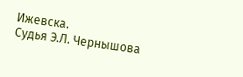Ижевска.
Судья Э.Л. Чернышова